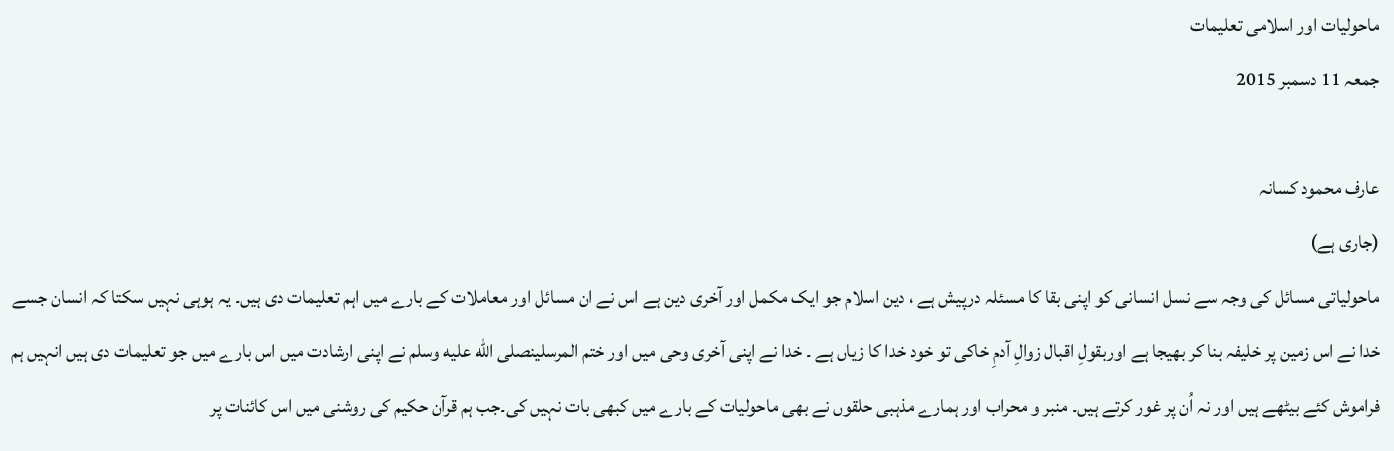ماحولیات اور اسلامی تعلیمات
جمعہ 11 دسمبر 2015

عارف محمود کسانہ
(جاری ہے)
ماحولیاتی مسائل کی وجہ سے نسل انسانی کو اپنی بقا کا مسئلہ درپیش ہے ، دین اسلام جو ایک مکمل اور آخری دین ہے اس نے ان مسائل اور معاملات کے بارے میں اہم تعلیمات دی ہیں۔ یہ ہوہی نہیں سکتا کہ انسان جسے خدا نے اس زمین پر خلیفہ بنا کر بھیجا ہے اوربقولِ اقبال زوالِ آدمِ خاکی تو خود خدا کا زیاں ہے ۔ خدا نے اپنی آخری وحی میں اور ختم المرسلینصلى الله عليه وسلم نے اپنی ارشادت میں اس بارے میں جو تعلیمات دی ہیں انہیں ہم فراموش کئے بیٹھے ہیں اور نہ اُن پر غور کرتے ہیں۔ منبر و محراب اور ہمارے مذہبی حلقوں نے بھی ماحولیات کے بارے میں کبھی بات نہیں کی۔جب ہم قرآن حکیم کی روشنی میں اس کائنات پر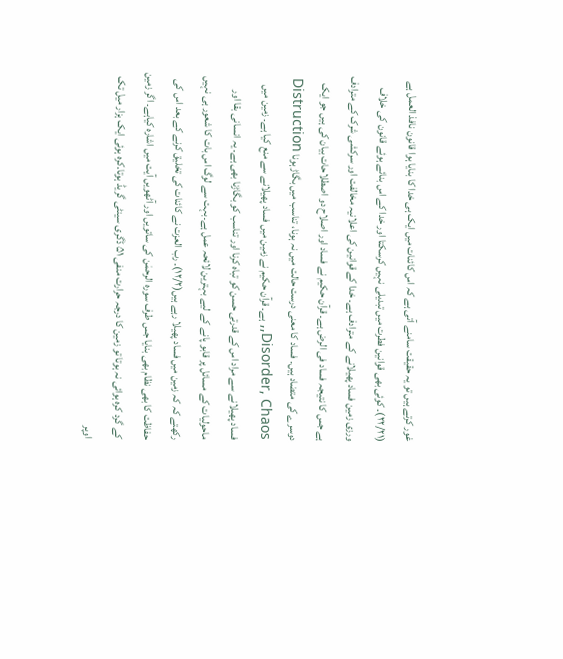غور کرتے ہیں تو یہ حقیقت سامنے آتی ہے کہ اس کائنات میں ایک ہی خدا کا بنایا ہوا قانون نافذ العمل ہے (۲۲/۲۱)۔ کوئی بھی قوانین فطرت میں تبدیلی نہیں کرسکتا اور خدا کے اس بنائے ہوئے قانون کی خلاف ورزی زمین فساد پھیلانے کے مترادف ہے۔ خدا کے قوانین کی اعلانیہ مخالفت اور سرکشی شرک کے مترادف ہے جس کا نتیجہ فساد فی الرض ہے۔ قرآن حکیم نے فساد اور اصلاح دو اصطلاحات بیان کی ہیں جو ایک دوسرے کی متضاد ہیں۔ فساد کا معنی درست حالت میں نہ ہونا، تناسب میں بگاڑ ہونا Distruction ,Disorder, Chaos, ہے۔ قرآن حکیم نے زمین میں فساد پھیلانے سے منع کیا ہے۔ زمین میں فساد پھیلانے سے مراد اس کے قدرتی حسن کو تباہ کرنا اور تناسب کو بگاڑنا بھی ہے۔ یہ انسانی بقا اور ماحولیات کے مسائل پر قابو پانے کے لیے بہترین لائحہ عمل ہے۔بہت سے لوگ اس بات کا شعور ہی نہیں رکھتے کہ کہ زمین میں فساد پھیلا رہے ہیں(۱۲/۲)۔ رب العزت نے کائنات کی تخلیق کرنے کے بعد اس کی حفاظت کا بھی نظام بھی بنایا جس طرف سورہ الرحمٰن کی ساتویں اور آٹھویں آیت میں اشارہ کیاہے۔ اگر زمین کے گرد کرہ ہوائی نہ ہوتا تو زمین کا درجہ حرارت منفی ۵۱ ڈگری سینٹی گریڈ ہوتا۔کرہ ہوئی ایک ہزار میل تک اوپر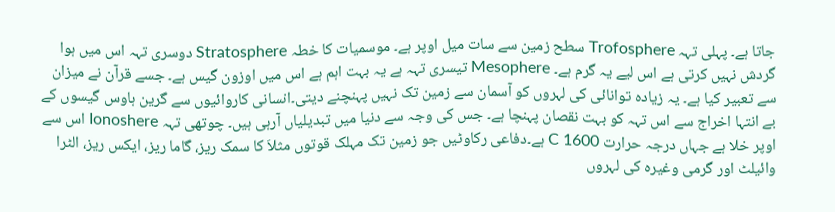جاتا ہے۔ پہلی تہہ Trofosphere سطح زمین سے سات میل اوپر ہے۔ موسمیات کا خطہ Stratosphere دوسری تہہ اس میں ہوا گردش نہیں کرتی ہے اس لیے یہ گرم ہے۔ Mesophere تیسری تہہ ہے یہ بہت اہم ہے اس میں اوزون گیس ہے۔ جسے قرآن نے میزان سے تعبیر کیا ہے۔ یہ زیادہ توانائی کی لہروں کو آسمان سے زمین تک نہیں پہنچنے دیتی۔انسانی کاروائیوں سے گرین ہاوس گیسوں کے بے انتہا اخراج سے اس تہہ کو بہت نقصان پہنچا ہے۔ جس کی وجہ سے دنیا میں تبدیلیاں آرہی ہیں۔ چوتھی تہہ Ionoshere اس سے اوپر خلا ہے جہاں درجہ حرارت C 1600 ہے۔دفاعی رکاوٹیں جو زمین تک مہلک قوتوں مثلاَ کا سمک ریز، گاما ریز، ایکس ریز، الٹرا وائیلٹ اور گرمی وغیرہ کی لہروں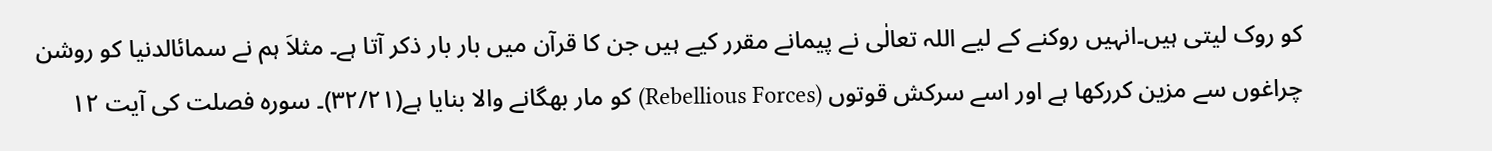کو روک لیتی ہیں۔انہیں روکنے کے لیے اللہ تعالٰی نے پیمانے مقرر کیے ہیں جن کا قرآن میں بار بار ذکر آتا ہے۔ مثلاَ ہم نے سمائالدنیا کو روشن چراغوں سے مزین کررکھا ہے اور اسے سرکش قوتوں (Rebellious Forces) کو مار بھگانے والا بنایا ہے(۳۲/۲۱)۔ سورہ فصلت کی آیت ۱۲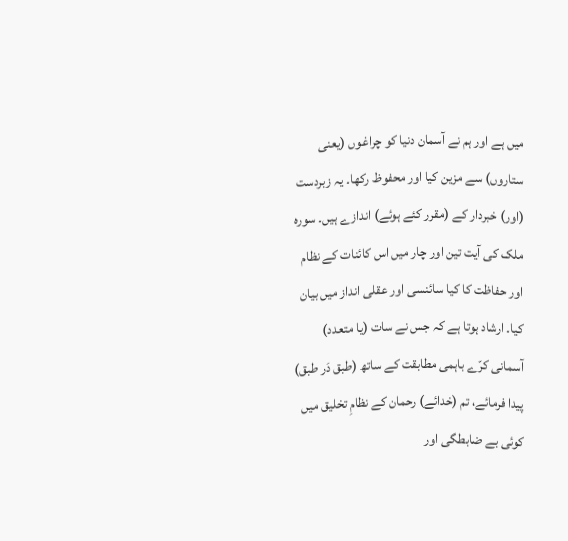میں ہے اور ہم نے آسمان دنیا کو چراغوں (یعنی ستاروں) سے مزین کیا اور محفوظ رکھا۔ یہ زبردست (اور) خبردار کے (مقرر کئے ہوئے) اندازے ہیں۔ سورہ ملک کی آیت تین اور چار میں اس کائنات کے نظام اور حفاظت کا کیا سائنسی اور عقلی انداز میں بیان کیا۔ ارشاد ہوتا ہے کہ جس نے سات (یا متعدد) آسمانی کرّے باہمی مطابقت کے ساتھ (طبق دَر طبق) پیدا فرمائے، تم (خدائے) رحمان کے نظامِ تخلیق میں کوئی بے ضابطگی اور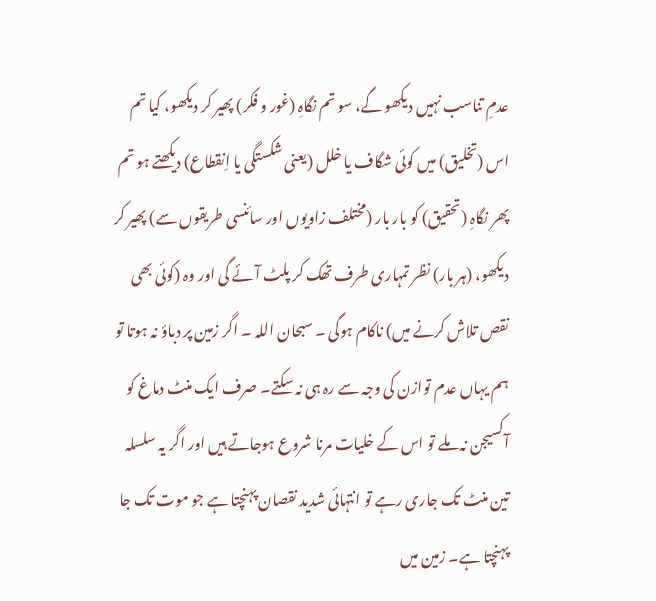عدمِ تناسب نہیں دیکھو گے، سو تم نگاہِ (غور و فکر) پھیر کر دیکھو، کیا تم اس (تخلیق) میں کوئی شگاف یا خلل (یعنی شکستگی یا اِنقطاع) دیکھتے ہو تم پھر نگاہِ (تحقیق) کو بار بار (مختلف زاویوں اور سائنسی طریقوں سے) پھیر کر دیکھو، (ہر بار) نظر تمہاری طرف تھک کر پلٹ آئے گی اور وہ (کوئی بھی نقص تلاش کرنے میں) ناکام ہوگی ۔ سبحان اللہ ۔ اگر زمین پر دباؤ نہ ہوتا تو ہم یہاں عدم توازن کی وجہ سے رہ ہی نہ سکتے۔ صرف ایک منٹ دماغ کو آکسیجن نہ ملے تو اس کے خلیات مرنا شروع ہوجاتے ہیں اور اگر یہ سلسلہ تین منٹ تک جاری رہے تو انتہائی شدید نقصان پہنچتا ہے جو موت تک جا پہنچتا ہے۔ زمین میں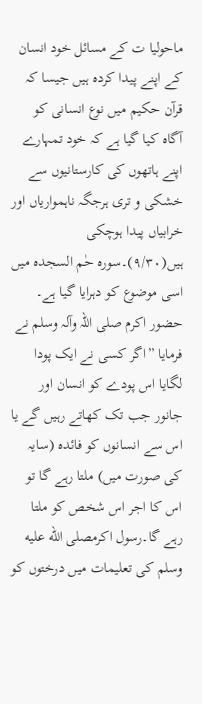ماحولیا ت کے مسائل خود انسان کے اپنے پیدا کردہ ہیں جیسا کہ قرآن حکیم میں نوع انسانی کو آگاہ کیا گیا ہے کہ خود تمہارے اپنے ہاتھوں کی کارستانیوں سے خشکی و تری ہرجگہ ناہمواریاں اور خرابیاں پیدا ہوچکی ہیں(۹/۳۰)۔سورہ حٰم السجدہ میں اسی موضوع کو دہرایا گیا ہے۔
حضور اکرم صلی اللہ وآلہ وسلم نے فرمایا ”اگر کسی نے ایک پودا لگایا اس پودے کو انسان اور جانور جب تک کھاتے رہیں گے یا اس سے انسانوں کو فائدہ (سایہ کی صورت میں) ملتا رہے گا تو اس کا اجر اس شخص کو ملتا رہے گا۔رسول اکرمصلى الله عليه وسلم کی تعلیمات میں درختوں کو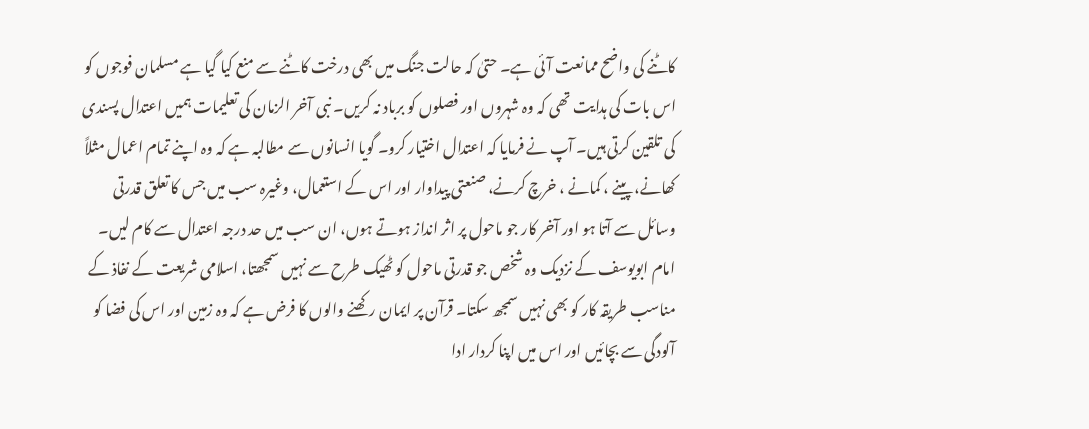کاٹنے کی واضح ممانعت آئی ہے۔ حتیٰ کہ حالت جنگ میں بھی درخت کاٹنے سے منع کیا گیا ہے مسلمان فوجوں کو اس بات کی ہدایت تھی کہ وہ شہروں اور فصلوں کو برباد نہ کریں۔ نبی آخر الزمان کی تعلیمات ہمیں اعتدال پسندی کی تلقین کرتی ہیں۔ آپ نے فرمایا کہ اعتدال اختیار کرو۔ گویا انسانوں سے مطالبہ ہے کہ وہ اپنے تمام اعمال مثلاً کھانے، پینے ، کمانے ، خرچ کرنے، صنعتی پیداوار اور اس کے استعمال، وغیرہ سب میں جس کا تعلق قدرتی وسائل سے آتا ہو اور آخر کار جو ماحول پر اثر انداز ہوتے ہوں، ان سب میں حد درجہ اعتدال سے کام لیں۔ امام ابویوسف کے نزدیک وہ شخص جو قدرتی ماحول کو ٹھیک طرح سے نہیں سمجھتا، اسلامی شریعت کے نفاذ کے مناسب طریقہ کار کو بھی نہیں سمجھ سکتا۔ قرآن پر ایمان رکھنے والوں کا فرض ہے کہ وہ زمین اور اس کی فضا کو آلودگی سے بچائیں اور اس میں اپنا کردار ادا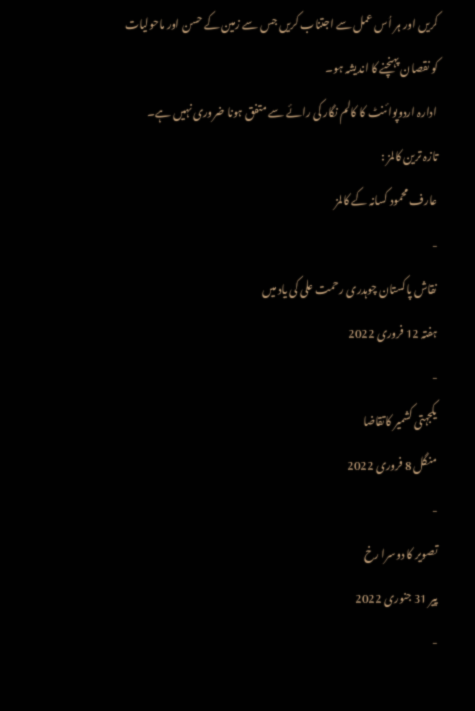کریں اور ہر اُس عمل سے اجتناب کریں جس سے زمین کے حسن اور ماحولیات کو نقصان پہنچنے کا اندیشہ ہو۔
ادارہ اردوپوائنٹ کا کالم نگار کی رائے سے متفق ہونا ضروری نہیں ہے۔
تازہ ترین کالمز :
عارف محمود کسانہ کے کالمز
-
نقاش پاکستان چوہدری رحمت علی کی یاد میں
ہفتہ 12 فروری 2022
-
یکجہتی کشمیر کاتقاضا
منگل 8 فروری 2022
-
تصویر کا دوسرا رخ
پیر 31 جنوری 2022
-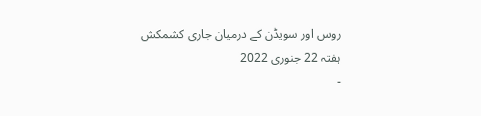روس اور سویڈن کے درمیان جاری کشمکش
ہفتہ 22 جنوری 2022
-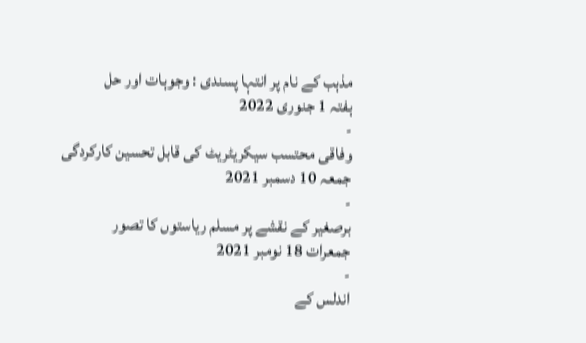مذہب کے نام پر انتہا پسندی : وجوہات اور حل
ہفتہ 1 جنوری 2022
-
وفاقی محتسب سیکریٹریٹ کی قابل تحسین کارکردگی
جمعہ 10 دسمبر 2021
-
برصغیر کے نقشے پر مسلم ریاستوں کا تصور
جمعرات 18 نومبر 2021
-
اندلس کے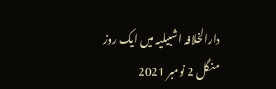دارالخلافہ اشبیلیہ میں ایک روز
منگل 2 نومبر 2021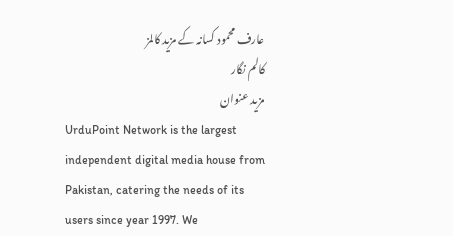عارف محمود کسانہ کے مزید کالمز
کالم نگار
مزید عنوان
UrduPoint Network is the largest independent digital media house from Pakistan, catering the needs of its users since year 1997. We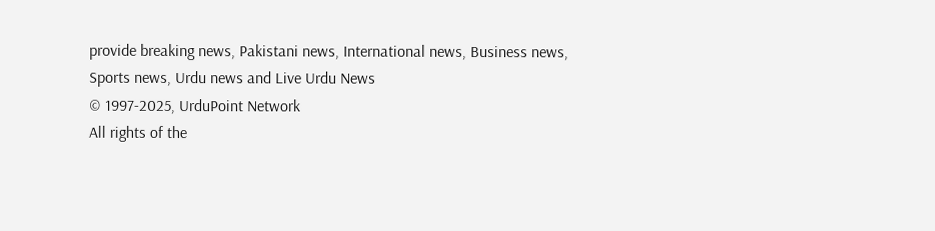provide breaking news, Pakistani news, International news, Business news, Sports news, Urdu news and Live Urdu News
© 1997-2025, UrduPoint Network
All rights of the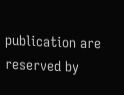publication are reserved by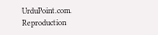UrduPoint.com. Reproduction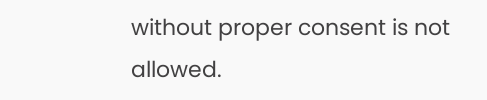without proper consent is not allowed.